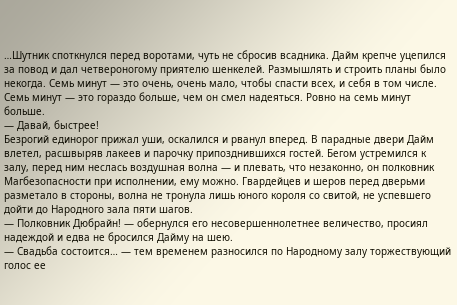…Шутник споткнулся перед воротами, чуть не сбросив всадника. Дайм крепче уцепился за повод и дал четвероногому приятелю шенкелей. Размышлять и строить планы было некогда. Семь минут — это очень, очень мало, чтобы спасти всех, и себя в том числе.
Семь минут — это гораздо больше, чем он смел надеяться. Ровно на семь минут больше.
— Давай, быстрее!
Безрогий единорог прижал уши, оскалился и рванул вперед. В парадные двери Дайм влетел, расшвыряв лакеев и парочку припозднившихся гостей. Бегом устремился к залу, перед ним неслась воздушная волна — и плевать, что незаконно, он полковник Магбезопасности при исполнении, ему можно. Гвардейцев и шеров перед дверьми разметало в стороны, волна не тронула лишь юного короля со свитой, не успевшего дойти до Народного зала пяти шагов.
— Полковник Дюбрайн! — обернулся его несовершеннолетнее величество, просиял надеждой и едва не бросился Дайму на шею.
— Свадьба состоится… — тем временем разносился по Народному залу торжествующий голос ее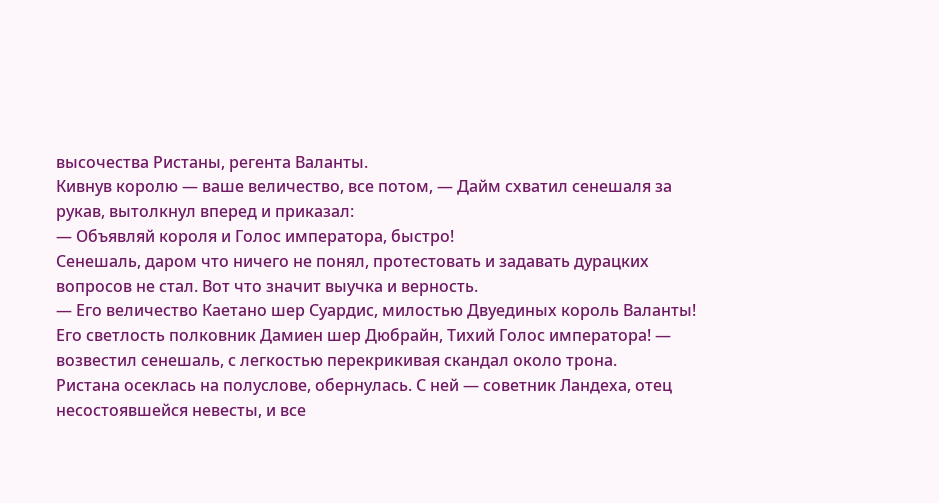высочества Ристаны, регента Валанты.
Кивнув королю — ваше величество, все потом, — Дайм схватил сенешаля за рукав, вытолкнул вперед и приказал:
— Объявляй короля и Голос императора, быстро!
Сенешаль, даром что ничего не понял, протестовать и задавать дурацких вопросов не стал. Вот что значит выучка и верность.
— Его величество Каетано шер Суардис, милостью Двуединых король Валанты! Его светлость полковник Дамиен шер Дюбрайн, Тихий Голос императора! — возвестил сенешаль, с легкостью перекрикивая скандал около трона.
Ристана осеклась на полуслове, обернулась. С ней — советник Ландеха, отец несостоявшейся невесты, и все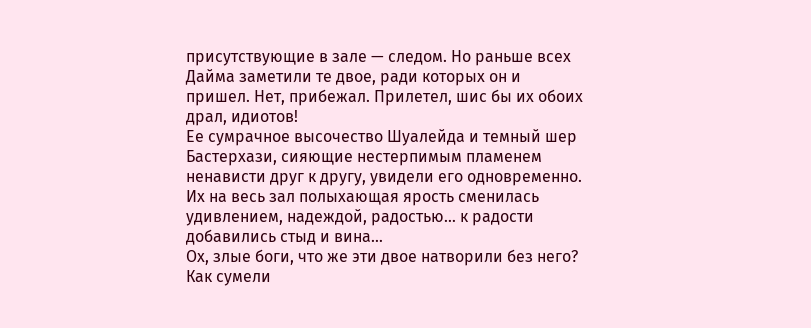присутствующие в зале — следом. Но раньше всех Дайма заметили те двое, ради которых он и пришел. Нет, прибежал. Прилетел, шис бы их обоих драл, идиотов!
Ее сумрачное высочество Шуалейда и темный шер Бастерхази, сияющие нестерпимым пламенем ненависти друг к другу, увидели его одновременно. Их на весь зал полыхающая ярость сменилась удивлением, надеждой, радостью… к радости добавились стыд и вина…
Ох, злые боги, что же эти двое натворили без него? Как сумели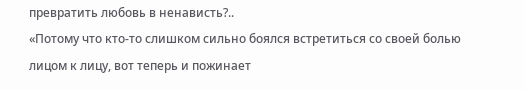превратить любовь в ненависть?..
«Потому что кто-то слишком сильно боялся встретиться со своей болью лицом к лицу, вот теперь и пожинает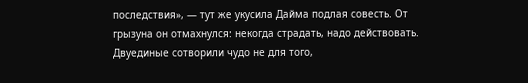последствия», — тут же укусила Дайма подлая совесть. От грызуна он отмахнулся: некогда страдать, надо действовать. Двуединые сотворили чудо не для того,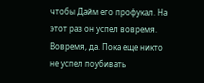чтобы Дайм его профукал. На этот раз он успел вовремя.
Вовремя, да. Пока еще никто не успел поубивать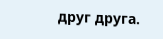друг друга.